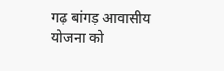गढ़ बांगड़ आवासीय योजना को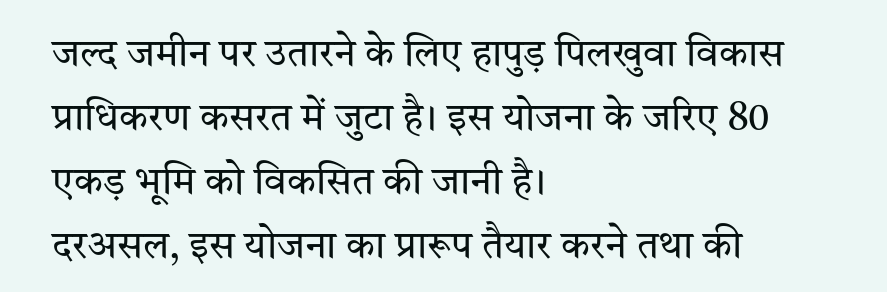जल्द जमीन पर उतारने के लिए हापुड़ पिलखुवा विकास प्राधिकरण कसरत में जुटा है। इस योजना के जरिए 80 एकड़ भूमि को विकसित की जानी है।
दरअसल, इस योजना का प्रारूप तैयार करने तथा की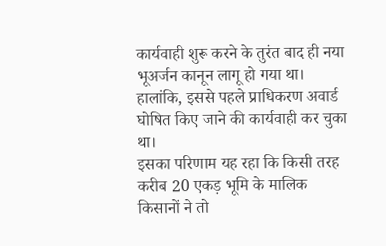कार्यवाही शुरू करने के तुरंत बाद ही नया भूअर्जन कानून लागू हो गया था। हालांकि, इससे पहले प्राधिकरण अवार्ड घोषित किए जाने की कार्यवाही कर चुका था।
इसका परिणाम यह रहा कि किसी तरह करीब 20 एकड़ भूमि के मालिक किसानों ने तो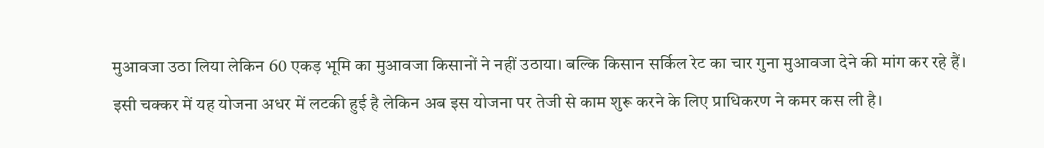मुआवजा उठा लिया लेकिन 60 एकड़ भूमि का मुआवजा किसानों ने नहीं उठाया। बल्कि किसान सर्किल रेट का चार गुना मुआवजा देने की मांग कर रहे हैं।
इसी चक्कर में यह योजना अधर में लटकी हुई है लेकिन अब इस योजना पर तेजी से काम शुरू करने के लिए प्राधिकरण ने कमर कस ली है।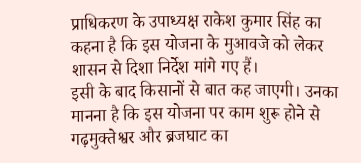प्राधिकरण के उपाध्यक्ष राकेश कुमार सिंह का कहना है कि इस योजना के मुआवजे को लेकर शासन से दिशा निर्देश मांगे गए हैं।
इसी के बाद किसानों से बात कह जाएगी। उनका मानना है कि इस योजना पर काम शुरू होने से गढ़मुक्तेश्वर और ब्रजघाट का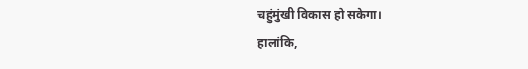चहुंमुंखी विकास हो सकेगा।
हालांकि,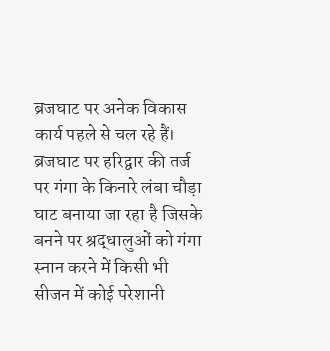ब्रजघाट पर अनेक विकास कार्य पहले से चल रहे हैं। ब्रजघाट पर हरिद्वार की तर्ज पर गंगा के किनारे लंबा चौड़ा घाट बनाया जा रहा है जिसके बनने पर श्रद्धालुओं को गंगा स्नान करने में किसी भी सीजन में कोई परेशानी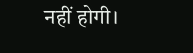नहीं होगी।